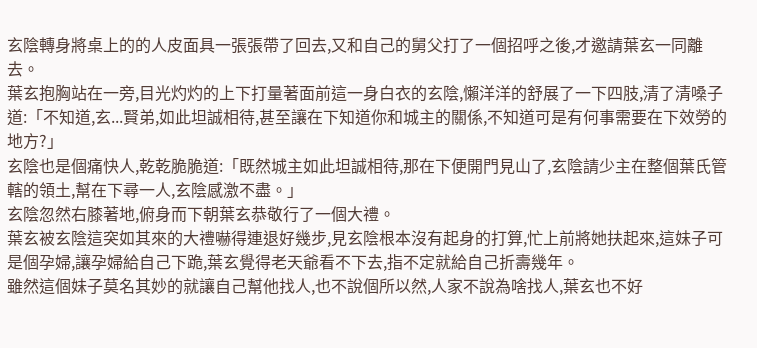玄陰轉身將桌上的的人皮面具一張張帶了回去,又和自己的舅父打了一個招呼之後,才邀請葉玄一同離去。
葉玄抱胸站在一旁,目光灼灼的上下打量著面前這一身白衣的玄陰,懶洋洋的舒展了一下四肢,清了清嗓子道:「不知道,玄...賢弟,如此坦誠相待,甚至讓在下知道你和城主的關係,不知道可是有何事需要在下效勞的地方?」
玄陰也是個痛快人,乾乾脆脆道:「既然城主如此坦誠相待,那在下便開門見山了,玄陰請少主在整個葉氏管轄的領土,幫在下尋一人,玄陰感激不盡。」
玄陰忽然右膝著地,俯身而下朝葉玄恭敬行了一個大禮。
葉玄被玄陰這突如其來的大禮嚇得連退好幾步,見玄陰根本沒有起身的打算,忙上前將她扶起來,這妹子可是個孕婦,讓孕婦給自己下跪,葉玄覺得老天爺看不下去,指不定就給自己折壽幾年。
雖然這個妹子莫名其妙的就讓自己幫他找人,也不說個所以然,人家不說為啥找人,葉玄也不好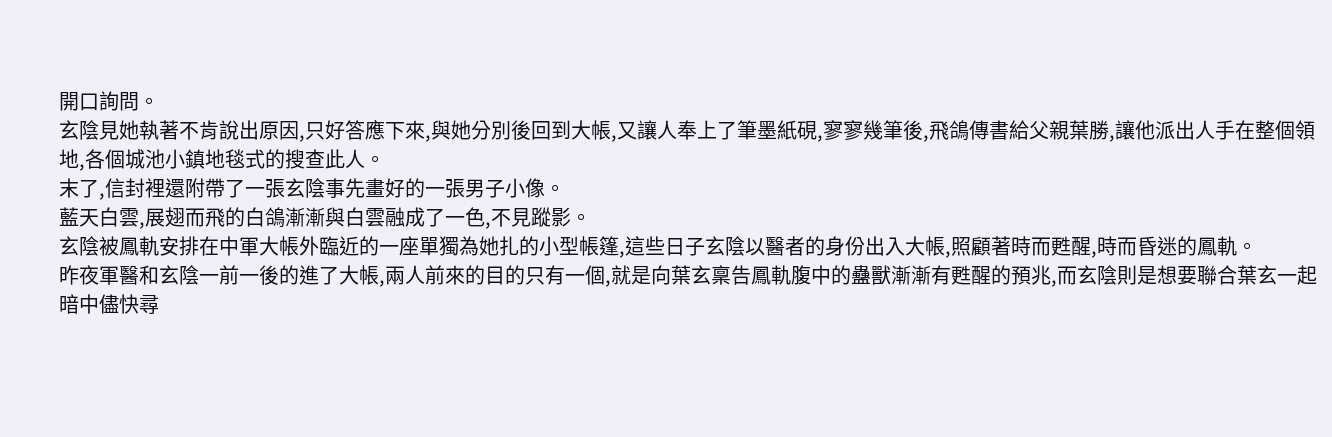開口詢問。
玄陰見她執著不肯說出原因,只好答應下來,與她分別後回到大帳,又讓人奉上了筆墨紙硯,寥寥幾筆後,飛鴿傳書給父親葉勝,讓他派出人手在整個領地,各個城池小鎮地毯式的搜查此人。
末了,信封裡還附帶了一張玄陰事先畫好的一張男子小像。
藍天白雲,展翅而飛的白鴿漸漸與白雲融成了一色,不見蹤影。
玄陰被鳳軌安排在中軍大帳外臨近的一座單獨為她扎的小型帳篷,這些日子玄陰以醫者的身份出入大帳,照顧著時而甦醒,時而昏迷的鳳軌。
昨夜軍醫和玄陰一前一後的進了大帳,兩人前來的目的只有一個,就是向葉玄稟告鳳軌腹中的蠱獸漸漸有甦醒的預兆,而玄陰則是想要聯合葉玄一起暗中儘快尋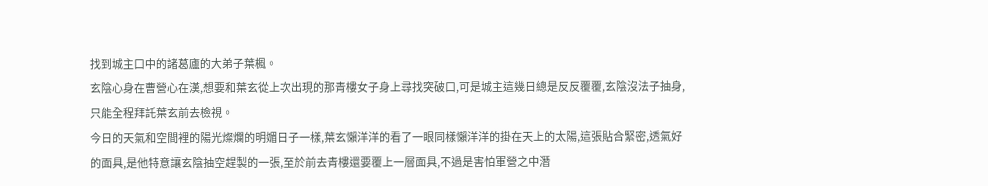找到城主口中的諸葛廬的大弟子葉楓。
玄陰心身在曹營心在漢,想要和葉玄從上次出現的那青樓女子身上尋找突破口,可是城主這幾日總是反反覆覆,玄陰沒法子抽身,只能全程拜託葉玄前去檢視。
今日的天氣和空間裡的陽光燦爛的明媚日子一樣,葉玄懶洋洋的看了一眼同樣懶洋洋的掛在天上的太陽,這張貼合緊密,透氣好的面具,是他特意讓玄陰抽空趕製的一張,至於前去青樓還要覆上一層面具,不過是害怕軍營之中潛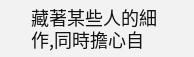藏著某些人的細作,同時擔心自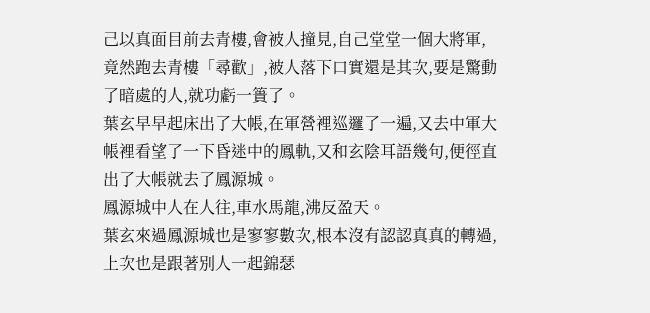己以真面目前去青樓,會被人撞見,自己堂堂一個大將軍,竟然跑去青樓「尋歡」,被人落下口實還是其次,要是驚動了暗處的人,就功虧一簣了。
葉玄早早起床出了大帳,在軍營裡巡邏了一遍,又去中軍大帳裡看望了一下昏迷中的鳳軌,又和玄陰耳語幾句,便徑直出了大帳就去了鳳源城。
鳳源城中人在人往,車水馬龍,沸反盈天。
葉玄來過鳳源城也是寥寥數次,根本沒有認認真真的轉過,上次也是跟著別人一起錦瑟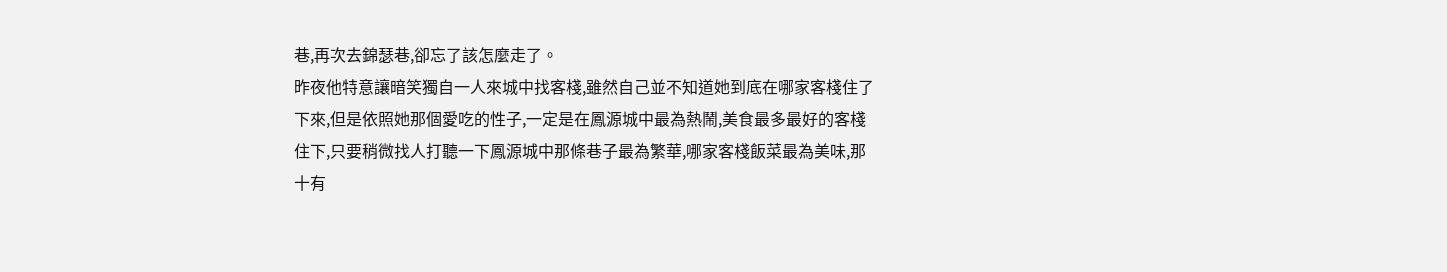巷,再次去錦瑟巷,卻忘了該怎麼走了。
昨夜他特意讓暗笑獨自一人來城中找客棧,雖然自己並不知道她到底在哪家客棧住了下來,但是依照她那個愛吃的性子,一定是在鳳源城中最為熱鬧,美食最多最好的客棧住下,只要稍微找人打聽一下鳳源城中那條巷子最為繁華,哪家客棧飯菜最為美味,那十有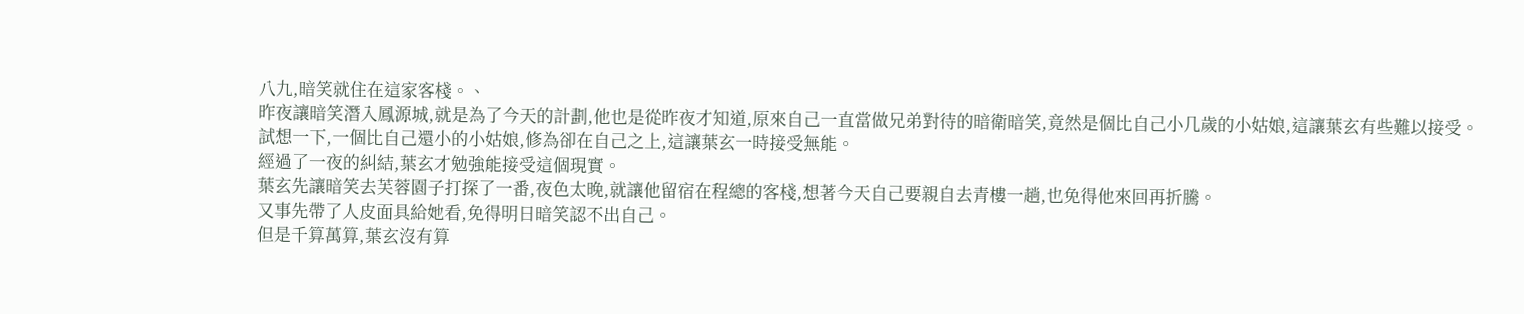八九,暗笑就住在這家客棧。、
昨夜讓暗笑潛入鳳源城,就是為了今天的計劃,他也是從昨夜才知道,原來自己一直當做兄弟對待的暗衛暗笑,竟然是個比自己小几歲的小姑娘,這讓葉玄有些難以接受。
試想一下,一個比自己還小的小姑娘,修為卻在自己之上,這讓葉玄一時接受無能。
經過了一夜的糾結,葉玄才勉強能接受這個現實。
葉玄先讓暗笑去芙蓉園子打探了一番,夜色太晚,就讓他留宿在程總的客棧,想著今天自己要親自去青樓一趟,也免得他來回再折騰。
又事先帶了人皮面具給她看,免得明日暗笑認不出自己。
但是千算萬算,葉玄沒有算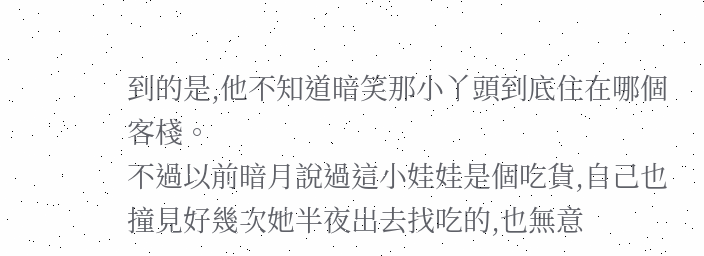到的是,他不知道暗笑那小丫頭到底住在哪個客棧。
不過以前暗月說過這小娃娃是個吃貨,自己也撞見好幾次她半夜出去找吃的,也無意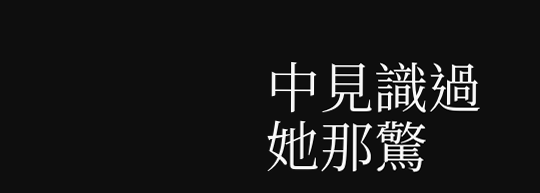中見識過她那驚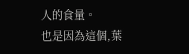人的食量。
也是因為這個,葉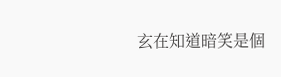玄在知道暗笑是個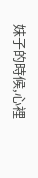妹子的時候,心裡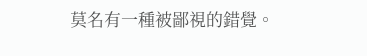莫名有一種被鄙視的錯覺。